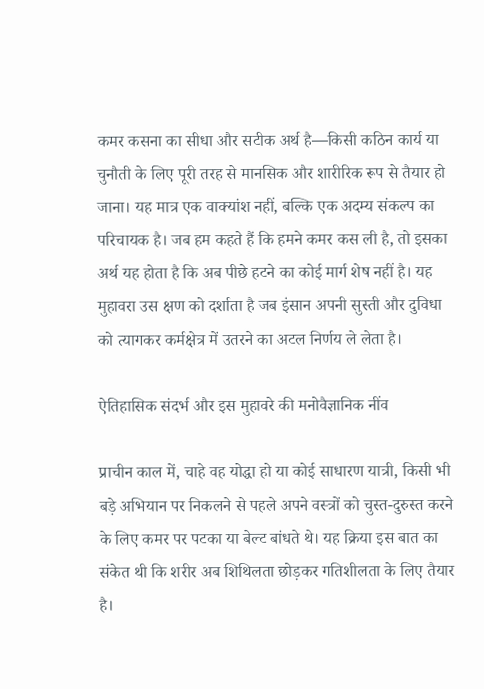कमर कसना का सीधा और सटीक अर्थ है—किसी कठिन कार्य या चुनौती के लिए पूरी तरह से मानसिक और शारीरिक रूप से तैयार हो जाना। यह मात्र एक वाक्यांश नहीं, बल्कि एक अदम्य संकल्प का परिचायक है। जब हम कहते हैं कि हमने कमर कस ली है, तो इसका अर्थ यह होता है कि अब पीछे हटने का कोई मार्ग शेष नहीं है। यह मुहावरा उस क्षण को दर्शाता है जब इंसान अपनी सुस्ती और दुविधा को त्यागकर कर्मक्षेत्र में उतरने का अटल निर्णय ले लेता है।

ऐतिहासिक संदर्भ और इस मुहावरे की मनोवैज्ञानिक नींव

प्राचीन काल में, चाहे वह योद्धा हो या कोई साधारण यात्री, किसी भी बड़े अभियान पर निकलने से पहले अपने वस्त्रों को चुस्त-दुरुस्त करने के लिए कमर पर पटका या बेल्ट बांधते थे। यह क्रिया इस बात का संकेत थी कि शरीर अब शिथिलता छोड़कर गतिशीलता के लिए तैयार है।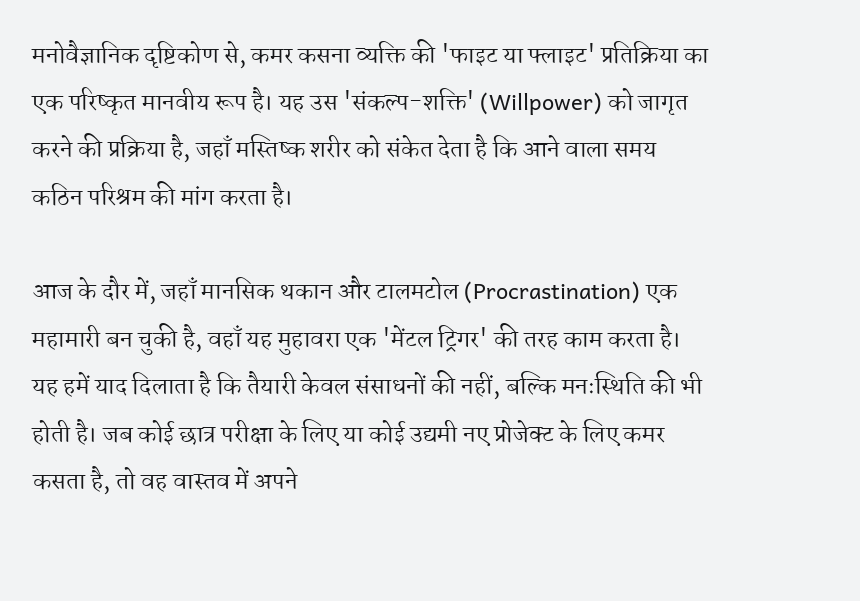मनोवैज्ञानिक दृष्टिकोण से, कमर कसना व्यक्ति की 'फाइट या फ्लाइट' प्रतिक्रिया का एक परिष्कृत मानवीय रूप है। यह उस 'संकल्प-शक्ति' (Willpower) को जागृत करने की प्रक्रिया है, जहाँ मस्तिष्क शरीर को संकेत देता है कि आने वाला समय कठिन परिश्रम की मांग करता है।

आज के दौर में, जहाँ मानसिक थकान और टालमटोल (Procrastination) एक महामारी बन चुकी है, वहाँ यह मुहावरा एक 'मेंटल ट्रिगर' की तरह काम करता है। यह हमें याद दिलाता है कि तैयारी केवल संसाधनों की नहीं, बल्कि मनःस्थिति की भी होती है। जब कोई छात्र परीक्षा के लिए या कोई उद्यमी नए प्रोजेक्ट के लिए कमर कसता है, तो वह वास्तव में अपने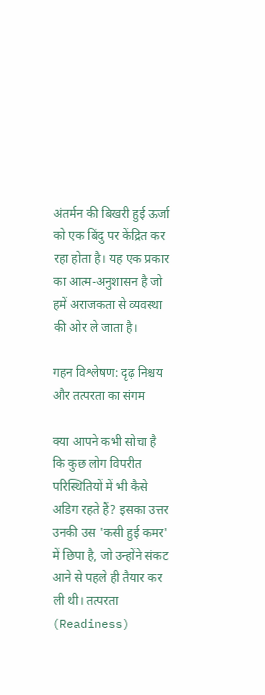अंतर्मन की बिखरी हुई ऊर्जा को एक बिंदु पर केंद्रित कर रहा होता है। यह एक प्रकार का आत्म-अनुशासन है जो हमें अराजकता से व्यवस्था की ओर ले जाता है।

गहन विश्लेषण: दृढ़ निश्चय और तत्परता का संगम

क्या आपने कभी सोचा है कि कुछ लोग विपरीत परिस्थितियों में भी कैसे अडिग रहते हैं? इसका उत्तर उनकी उस 'कसी हुई कमर' में छिपा है, जो उन्होंने संकट आने से पहले ही तैयार कर ली थी। तत्परता (Readiness)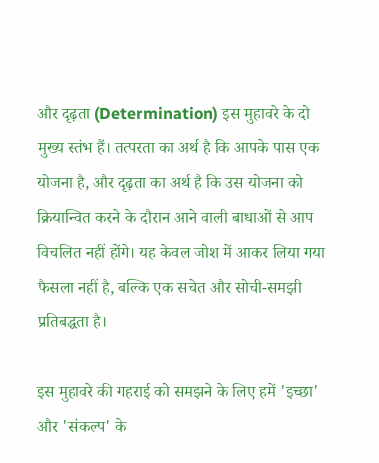और दृढ़ता (Determination) इस मुहावरे के दो मुख्य स्तंभ हैं। तत्परता का अर्थ है कि आपके पास एक योजना है, और दृढ़ता का अर्थ है कि उस योजना को क्रियान्वित करने के दौरान आने वाली बाधाओं से आप विचलित नहीं होंगे। यह केवल जोश में आकर लिया गया फैसला नहीं है, बल्कि एक सचेत और सोची-समझी प्रतिबद्धता है।

इस मुहावरे की गहराई को समझने के लिए हमें 'इच्छा' और 'संकल्प' के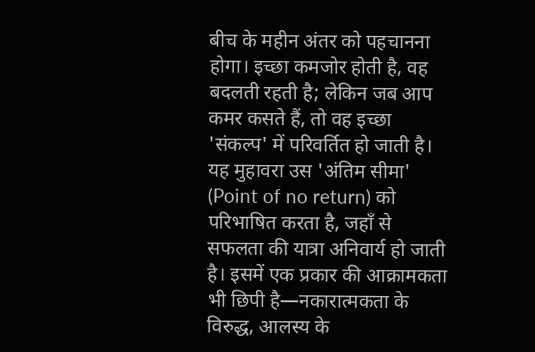बीच के महीन अंतर को पहचानना होगा। इच्छा कमजोर होती है, वह बदलती रहती है; लेकिन जब आप कमर कसते हैं, तो वह इच्छा 'संकल्प' में परिवर्तित हो जाती है। यह मुहावरा उस 'अंतिम सीमा' (Point of no return) को परिभाषित करता है, जहाँ से सफलता की यात्रा अनिवार्य हो जाती है। इसमें एक प्रकार की आक्रामकता भी छिपी है—नकारात्मकता के विरुद्ध, आलस्य के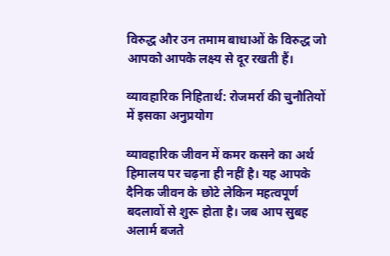विरुद्ध और उन तमाम बाधाओं के विरुद्ध जो आपको आपके लक्ष्य से दूर रखती हैं।

व्यावहारिक निहितार्थ: रोजमर्रा की चुनौतियों में इसका अनुप्रयोग

व्यावहारिक जीवन में कमर कसने का अर्थ हिमालय पर चढ़ना ही नहीं है। यह आपके दैनिक जीवन के छोटे लेकिन महत्वपूर्ण बदलावों से शुरू होता है। जब आप सुबह अलार्म बजते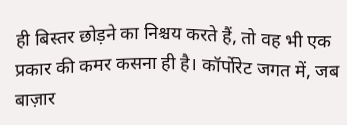ही बिस्तर छोड़ने का निश्चय करते हैं, तो वह भी एक प्रकार की कमर कसना ही है। कॉर्पोरेट जगत में, जब बाज़ार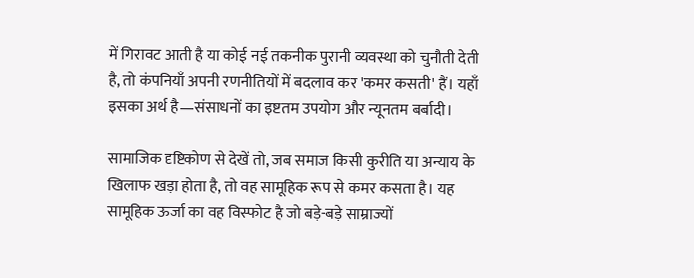में गिरावट आती है या कोई नई तकनीक पुरानी व्यवस्था को चुनौती देती है, तो कंपनियाँ अपनी रणनीतियों में बदलाव कर 'कमर कसती' हैं। यहाँ इसका अर्थ है—संसाधनों का इष्टतम उपयोग और न्यूनतम बर्बादी।

सामाजिक दृष्टिकोण से देखें तो, जब समाज किसी कुरीति या अन्याय के खिलाफ खड़ा होता है, तो वह सामूहिक रूप से कमर कसता है। यह सामूहिक ऊर्जा का वह विस्फोट है जो बड़े-बड़े साम्राज्यों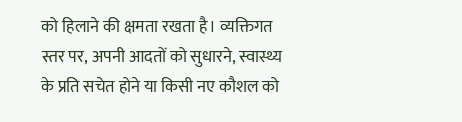को हिलाने की क्षमता रखता है। व्यक्तिगत स्तर पर, अपनी आदतों को सुधारने, स्वास्थ्य के प्रति सचेत होने या किसी नए कौशल को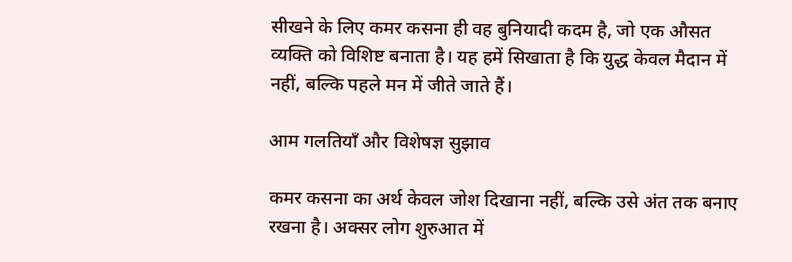सीखने के लिए कमर कसना ही वह बुनियादी कदम है, जो एक औसत व्यक्ति को विशिष्ट बनाता है। यह हमें सिखाता है कि युद्ध केवल मैदान में नहीं, बल्कि पहले मन में जीते जाते हैं।

आम गलतियाँ और विशेषज्ञ सुझाव

कमर कसना का अर्थ केवल जोश दिखाना नहीं, बल्कि उसे अंत तक बनाए रखना है। अक्सर लोग शुरुआत में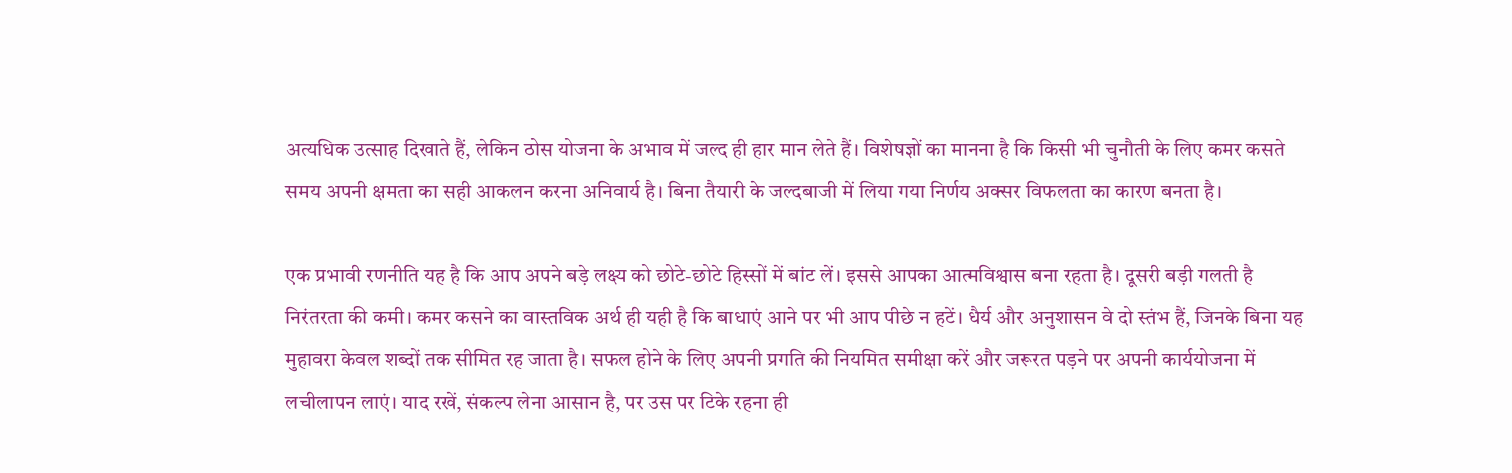अत्यधिक उत्साह दिखाते हैं, लेकिन ठोस योजना के अभाव में जल्द ही हार मान लेते हैं। विशेषज्ञों का मानना है कि किसी भी चुनौती के लिए कमर कसते समय अपनी क्षमता का सही आकलन करना अनिवार्य है। बिना तैयारी के जल्दबाजी में लिया गया निर्णय अक्सर विफलता का कारण बनता है।

एक प्रभावी रणनीति यह है कि आप अपने बड़े लक्ष्य को छोटे-छोटे हिस्सों में बांट लें। इससे आपका आत्मविश्वास बना रहता है। दूसरी बड़ी गलती है निरंतरता की कमी। कमर कसने का वास्तविक अर्थ ही यही है कि बाधाएं आने पर भी आप पीछे न हटें। धैर्य और अनुशासन वे दो स्तंभ हैं, जिनके बिना यह मुहावरा केवल शब्दों तक सीमित रह जाता है। सफल होने के लिए अपनी प्रगति की नियमित समीक्षा करें और जरूरत पड़ने पर अपनी कार्ययोजना में लचीलापन लाएं। याद रखें, संकल्प लेना आसान है, पर उस पर टिके रहना ही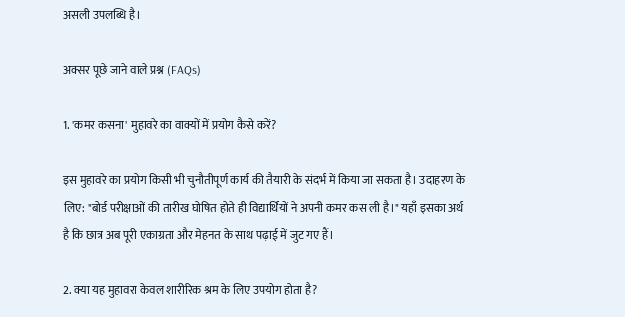असली उपलब्धि है।

अक्सर पूछे जाने वाले प्रश्न (FAQs)

1. 'कमर कसना' मुहावरे का वाक्यों में प्रयोग कैसे करें?

इस मुहावरे का प्रयोग किसी भी चुनौतीपूर्ण कार्य की तैयारी के संदर्भ में किया जा सकता है। उदाहरण के लिए: "बोर्ड परीक्षाओं की तारीख घोषित होते ही विद्यार्थियों ने अपनी कमर कस ली है।" यहाँ इसका अर्थ है कि छात्र अब पूरी एकाग्रता और मेहनत के साथ पढ़ाई में जुट गए हैं।

2. क्या यह मुहावरा केवल शारीरिक श्रम के लिए उपयोग होता है?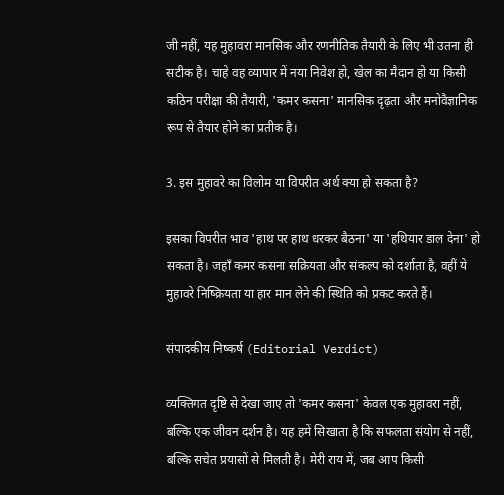जी नहीं, यह मुहावरा मानसिक और रणनीतिक तैयारी के लिए भी उतना ही सटीक है। चाहे वह व्यापार में नया निवेश हो, खेल का मैदान हो या किसी कठिन परीक्षा की तैयारी, 'कमर कसना' मानसिक दृढ़ता और मनोवैज्ञानिक रूप से तैयार होने का प्रतीक है।

3. इस मुहावरे का विलोम या विपरीत अर्थ क्या हो सकता है?

इसका विपरीत भाव 'हाथ पर हाथ धरकर बैठना' या 'हथियार डाल देना' हो सकता है। जहाँ कमर कसना सक्रियता और संकल्प को दर्शाता है, वहीं ये मुहावरे निष्क्रियता या हार मान लेने की स्थिति को प्रकट करते हैं।

संपादकीय निष्कर्ष (Editorial Verdict)

व्यक्तिगत दृष्टि से देखा जाए तो 'कमर कसना' केवल एक मुहावरा नहीं, बल्कि एक जीवन दर्शन है। यह हमें सिखाता है कि सफलता संयोग से नहीं, बल्कि सचेत प्रयासों से मिलती है। मेरी राय में, जब आप किसी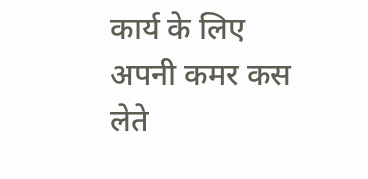कार्य के लिए अपनी कमर कस लेते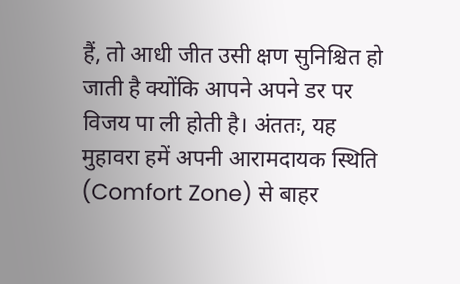हैं, तो आधी जीत उसी क्षण सुनिश्चित हो जाती है क्योंकि आपने अपने डर पर विजय पा ली होती है। अंततः, यह मुहावरा हमें अपनी आरामदायक स्थिति (Comfort Zone) से बाहर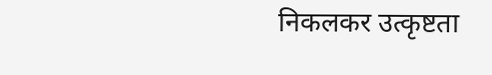निकलकर उत्कृष्टता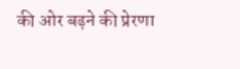की ओर बढ़ने की प्रेरणा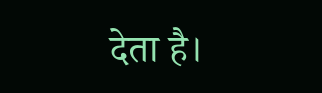देता है।